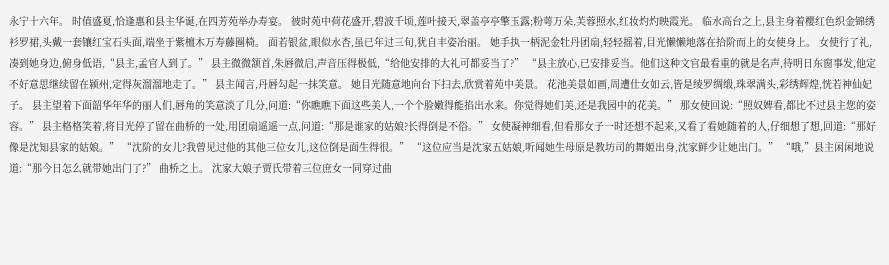永宁十六年。 时值盛夏,恰逢惠和县主华诞,在四芳苑举办寿宴。 彼时苑中荷花盛开,碧波千顷,莲叶接天,翠盖亭亭擎玉露;粉萼万朵,芙蓉照水,红妆灼灼映霞光。 临水高台之上,县主身着樱红色织金锦绣衫罗裙,头戴一套镶红宝石头面,端坐于紫檀木万寿藤圈椅。 面若银盆,眼似水杏,虽已年过三旬,犹自丰姿冶丽。 她手执一柄泥金牡丹团扇,轻轻摇着,目光懒懒地落在拾阶而上的女使身上。 女使行了礼,凑到她身边,俯身低语,“县主,孟官人到了。” 县主微微颔首,朱唇微启,声音压得极低,“给他安排的大礼可都妥当了?” “县主放心,已安排妥当。他们这种文官最看重的就是名声,待明日东窗事发,他定不好意思继续留在颍州,定得灰溜溜地走了。” 县主闻言,丹唇勾起一抹笑意。 她目光随意地向台下扫去,欣赏着苑中美景。 花池美景如画,周遭仕女如云,皆是绫罗绸缎,珠翠满头,彩绣辉煌,恍若神仙妃子。 县主望着下面韶华年华的丽人们,唇角的笑意淡了几分,问道:“你瞧瞧下面这些美人,一个个脸嫩得能掐出水来。你觉得她们美,还是我园中的花美。” 那女使回说:“照奴婢看,都比不过县主您的姿容。” 县主格格笑着,将目光停了留在曲桥的一处,用团扇遥遥一点,问道:“那是谁家的姑娘?长得倒是不俗。” 女使凝神细看,但看那女子一时还想不起来,又看了看她随着的人,仔细想了想,回道:“那好像是沈知县家的姑娘。” “沈阶的女儿?我曾见过他的其他三位女儿,这位倒是面生得很。” “这位应当是沈家五姑娘,听闻她生母原是教坊司的舞姬出身,沈家鲜少让她出门。” “哦,”县主闲闲地说道:“那今日怎么就带她出门了?” 曲桥之上。 沈家大娘子贾氏带着三位庶女一同穿过曲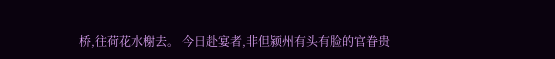桥,往荷花水榭去。 今日赴宴者,非但颍州有头有脸的官眷贵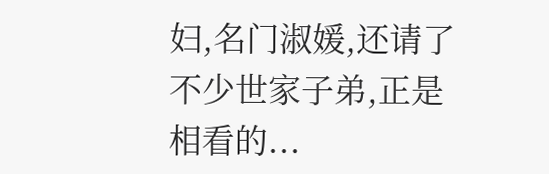妇,名门淑媛,还请了不少世家子弟,正是相看的...